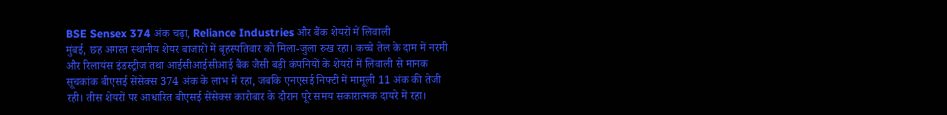BSE Sensex 374 अंक चढ़ा, Reliance Industries और बैंक शेयरों में लिवाली
मुंबई, छह अगस्त स्थानीय शेयर बाजारों में बृहस्पतिवार को मिला-जुला रुख रहा। कच्चे तेल के दाम में नरमी और रिलायंस इंडस्ट्रीज तथा आईसीआईसीआई बैंक जैसी बड़ी कंपनियों के शेयरों में लिवाली से मानक सूचकांक बीएसई सेंसेक्स 374 अंक के लाभ में रहा, जबकि एनएसई निफ्टी में मामूली 11 अंक की तेजी रही। तीस शेयरों पर आधारित बीएसई सेंसेक्स कारोबार के दौरान पूरे समय सकारात्मक दायरे में रहा।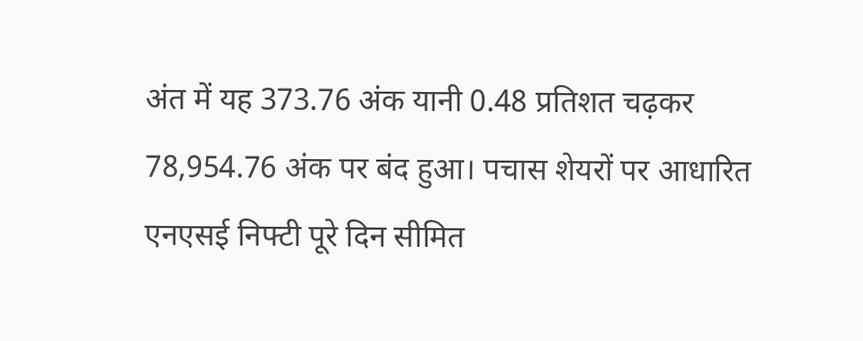अंत में यह 373.76 अंक यानी 0.48 प्रतिशत चढ़कर 78,954.76 अंक पर बंद हुआ। पचास शेयरों पर आधारित एनएसई निफ्टी पूरे दिन सीमित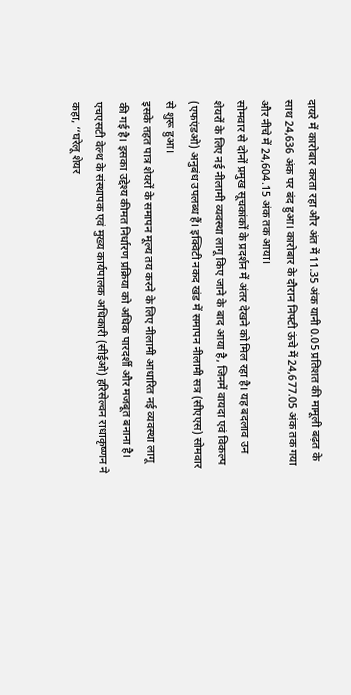दायरे में कारोबार करता रहा और अंत में 11.35 अंक यानी 0.05 प्रतिशत की मामूली बढ़त के साथ 24,636 अंक पर बंद हुआ। कारोबार के दौरान निफ्टी ऊंचे में 24,677.05 अंक तक गया और नीचे में 24,604.15 अंक तक आया।
सोमवार से दोनों प्रमुख सूचकांकों के प्रदर्शन में अंतर देखने को मिल रहा है। यह बदलाव उन शेयरों के लिए नई नीलामी व्यवस्था लागू किए जाने के बाद आया है, जिनमें वायदा एवं विकल्प (एफएंडओ) अनुबंध उपलब्ध हैं। इक्विटी नकद खंड में समापन नीलामी सत्र (सीएएस) सोमवार से शुरू हुआ।
इसके तहत पात्र शेयरों के समापन मूल्य तय करने के लिए नीलामी आधारित नई व्यवस्था लागू की गई है। इसका उद्देश्य कीमत निर्धारण प्रक्रिया को अधिक पारदर्शी और मजबूत बनाना है। एचएसटी वेल्थ के संस्थापक एवं मुख्य कार्यपालक अधिकारी (सीईओ) हरिसेल्वन राधाकृष्णन ने कहा, ‘‘घरेलू शेयर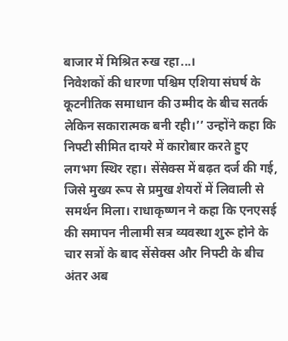बाजार में मिश्रित रुख रहा...।
निवेशकों की धारणा पश्चिम एशिया संघर्ष के कूटनीतिक समाधान की उम्मीद के बीच सतर्क लेकिन सकारात्मक बनी रही।’’ उन्होंने कहा कि निफ्टी सीमित दायरे में कारोबार करते हुए लगभग स्थिर रहा। सेंसेक्स में बढ़त दर्ज की गई, जिसे मुख्य रूप से प्रमुख शेयरों में लिवाली से समर्थन मिला। राधाकृष्णन ने कहा कि एनएसई की समापन नीलामी सत्र व्यवस्था शुरू होने के चार सत्रों के बाद सेंसेक्स और निफ्टी के बीच अंतर अब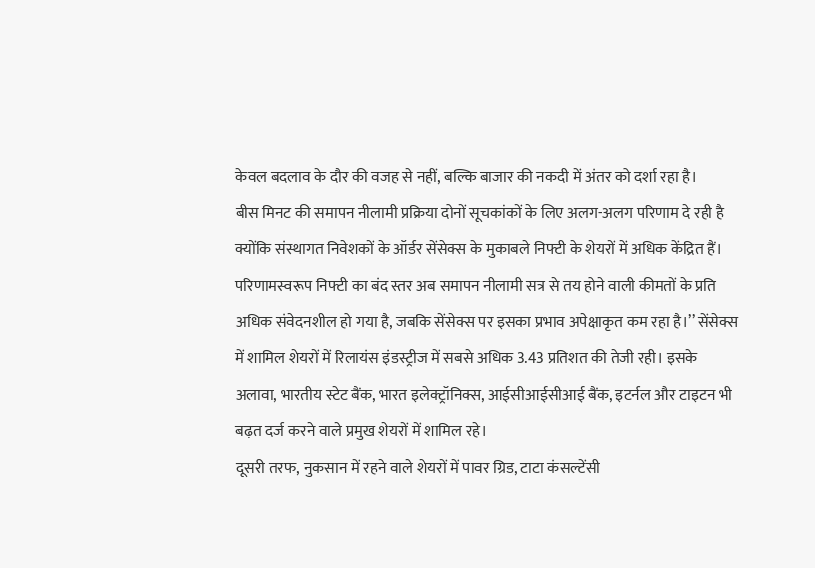केवल बदलाव के दौर की वजह से नहीं, बल्कि बाजार की नकदी में अंतर को दर्शा रहा है।
बीस मिनट की समापन नीलामी प्रक्रिया दोनों सूचकांकों के लिए अलग-अलग परिणाम दे रही है क्योंकि संस्थागत निवेशकों के ऑर्डर सेंसेक्स के मुकाबले निफ्टी के शेयरों में अधिक केंद्रित हैं। परिणामस्वरूप निफ्टी का बंद स्तर अब समापन नीलामी सत्र से तय होने वाली कीमतों के प्रति अधिक संवेदनशील हो गया है, जबकि सेंसेक्स पर इसका प्रभाव अपेक्षाकृत कम रहा है।’’ सेंसेक्स में शामिल शेयरों में रिलायंस इंडस्ट्रीज में सबसे अधिक 3.43 प्रतिशत की तेजी रही। इसके अलावा, भारतीय स्टेट बैंक, भारत इलेक्ट्रॉनिक्स, आईसीआईसीआई बैंक, इटर्नल और टाइटन भी बढ़त दर्ज करने वाले प्रमुख शेयरों में शामिल रहे।
दूसरी तरफ, नुकसान में रहने वाले शेयरों में पावर ग्रिड, टाटा कंसल्टेंसी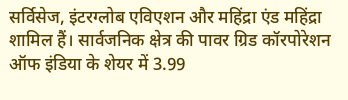सर्विसेज, इंटरग्लोब एविएशन और महिंद्रा एंड महिंद्रा शामिल हैं। सार्वजनिक क्षेत्र की पावर ग्रिड कॉरपोरेशन ऑफ इंडिया के शेयर में 3.99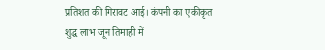प्रतिशत की गिरावट आई। कंपनी का एकीकृत शुद्ध लाभ जून तिमाही में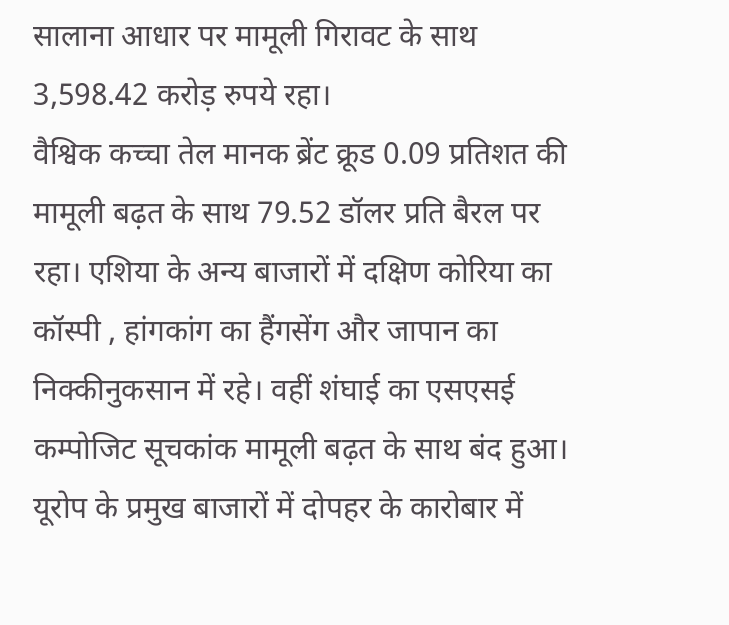सालाना आधार पर मामूली गिरावट के साथ 3,598.42 करोड़ रुपये रहा।
वैश्विक कच्चा तेल मानक ब्रेंट क्रूड 0.09 प्रतिशत की मामूली बढ़त के साथ 79.52 डॉलर प्रति बैरल पर रहा। एशिया के अन्य बाजारों में दक्षिण कोरिया का कॉस्पी , हांगकांग का हैंगसेंग और जापान का निक्कीनुकसान में रहे। वहीं शंघाई का एसएसई कम्पोजिट सूचकांक मामूली बढ़त के साथ बंद हुआ।
यूरोप के प्रमुख बाजारों में दोपहर के कारोबार में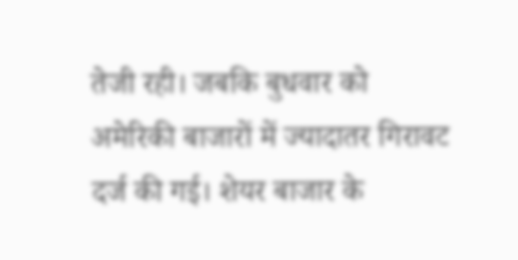तेजी रही। जबकि बुधवार को अमेरिकी बाजारों में ज्यादातर गिरावट दर्ज की गई। शेयर बाजार के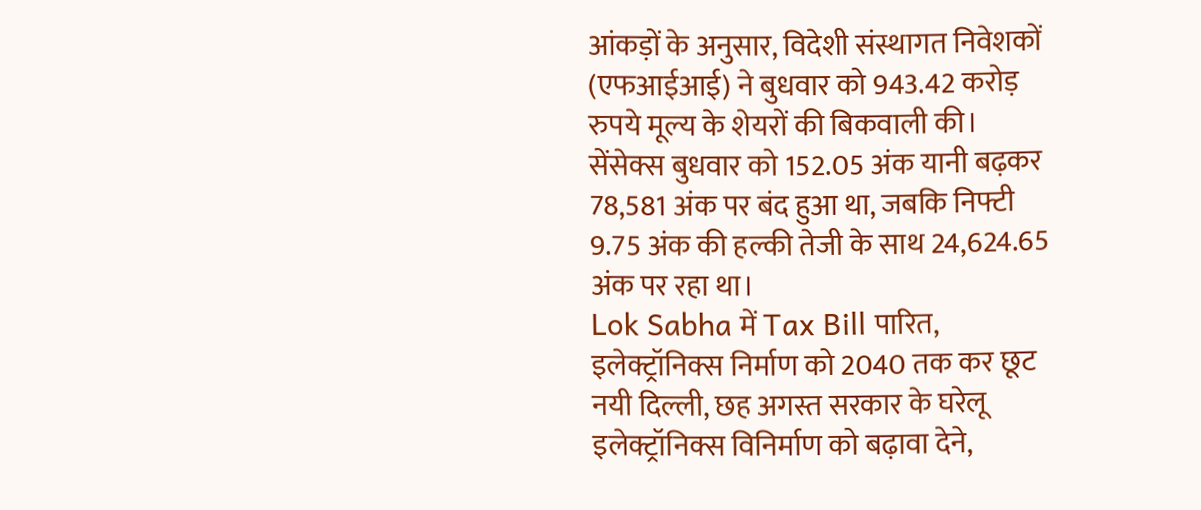आंकड़ों के अनुसार, विदेशी संस्थागत निवेशकों (एफआईआई) ने बुधवार को 943.42 करोड़ रुपये मूल्य के शेयरों की बिकवाली की।
सेंसेक्स बुधवार को 152.05 अंक यानी बढ़कर 78,581 अंक पर बंद हुआ था, जबकि निफ्टी 9.75 अंक की हल्की तेजी के साथ 24,624.65 अंक पर रहा था।
Lok Sabha में Tax Bill पारित, इलेक्ट्रॉनिक्स निर्माण को 2040 तक कर छूट
नयी दिल्ली, छह अगस्त सरकार के घरेलू इलेक्ट्रॉनिक्स विनिर्माण को बढ़ावा देने,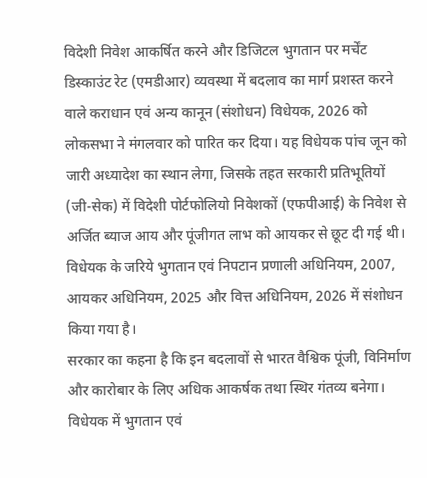विदेशी निवेश आकर्षित करने और डिजिटल भुगतान पर मर्चेंट डिस्काउंट रेट (एमडीआर) व्यवस्था में बदलाव का मार्ग प्रशस्त करने वाले कराधान एवं अन्य कानून (संशोधन) विधेयक, 2026 को लोकसभा ने मंगलवार को पारित कर दिया। यह विधेयक पांच जून को जारी अध्यादेश का स्थान लेगा, जिसके तहत सरकारी प्रतिभूतियों (जी-सेक) में विदेशी पोर्टफोलियो निवेशकों (एफपीआई) के निवेश से अर्जित ब्याज आय और पूंजीगत लाभ को आयकर से छूट दी गई थी। विधेयक के जरिये भुगतान एवं निपटान प्रणाली अधिनियम, 2007, आयकर अधिनियम, 2025 और वित्त अधिनियम, 2026 में संशोधन किया गया है।
सरकार का कहना है कि इन बदलावों से भारत वैश्विक पूंजी, विनिर्माण और कारोबार के लिए अधिक आकर्षक तथा स्थिर गंतव्य बनेगा। विधेयक में भुगतान एवं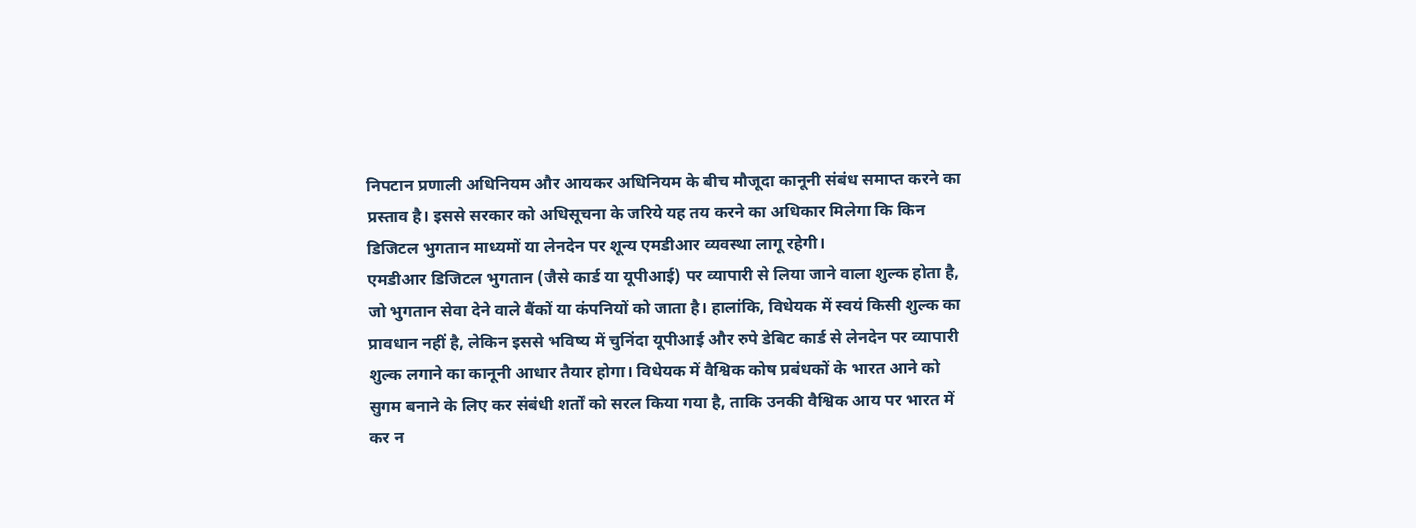निपटान प्रणाली अधिनियम और आयकर अधिनियम के बीच मौजूदा कानूनी संबंध समाप्त करने का प्रस्ताव है। इससे सरकार को अधिसूचना के जरिये यह तय करने का अधिकार मिलेगा कि किन डिजिटल भुगतान माध्यमों या लेनदेन पर शून्य एमडीआर व्यवस्था लागू रहेगी।
एमडीआर डिजिटल भुगतान (जैसे कार्ड या यूपीआई) पर व्यापारी से लिया जाने वाला शुल्क होता है, जो भुगतान सेवा देने वाले बैंकों या कंपनियों को जाता है। हालांकि, विधेयक में स्वयं किसी शुल्क का प्रावधान नहीं है, लेकिन इससे भविष्य में चुनिंदा यूपीआई और रुपे डेबिट कार्ड से लेनदेन पर व्यापारी शुल्क लगाने का कानूनी आधार तैयार होगा। विधेयक में वैश्विक कोष प्रबंधकों के भारत आने को सुगम बनाने के लिए कर संबंधी शर्तों को सरल किया गया है, ताकि उनकी वैश्विक आय पर भारत में कर न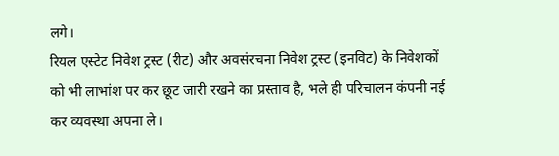लगे।
रियल एस्टेट निवेश ट्रस्ट (रीट) और अवसंरचना निवेश ट्रस्ट (इनविट) के निवेशकों को भी लाभांश पर कर छूट जारी रखने का प्रस्ताव है, भले ही परिचालन कंपनी नई कर व्यवस्था अपना ले।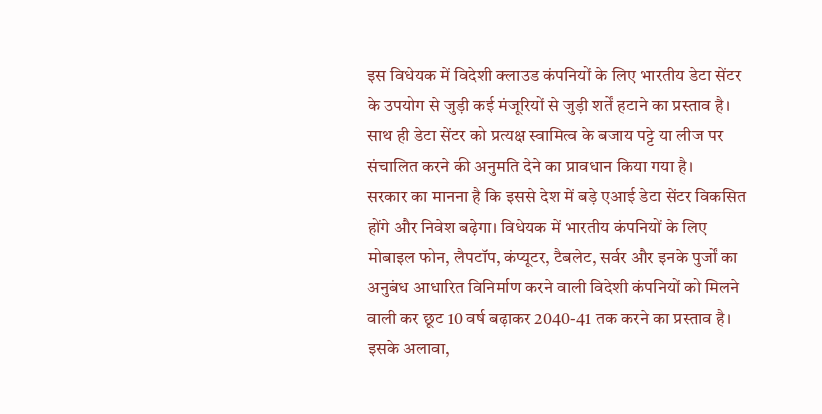इस विधेयक में विदेशी क्लाउड कंपनियों के लिए भारतीय डेटा सेंटर के उपयोग से जुड़ी कई मंजूरियों से जुड़ी शर्तें हटाने का प्रस्ताव है। साथ ही डेटा सेंटर को प्रत्यक्ष स्वामित्व के बजाय पट्टे या लीज पर संचालित करने की अनुमति देने का प्रावधान किया गया है।
सरकार का मानना है कि इससे देश में बड़े एआई डेटा सेंटर विकसित होंगे और निवेश बढ़ेगा। विधेयक में भारतीय कंपनियों के लिए मोबाइल फोन, लैपटॉप, कंप्यूटर, टैबलेट, सर्वर और इनके पुर्जों का अनुबंध आधारित विनिर्माण करने वाली विदेशी कंपनियों को मिलने वाली कर छूट 10 वर्ष बढ़ाकर 2040-41 तक करने का प्रस्ताव है। इसके अलावा,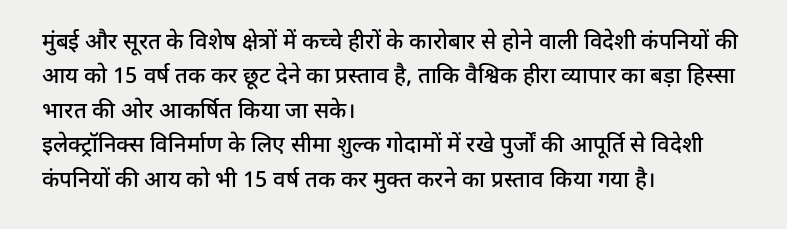मुंबई और सूरत के विशेष क्षेत्रों में कच्चे हीरों के कारोबार से होने वाली विदेशी कंपनियों की आय को 15 वर्ष तक कर छूट देने का प्रस्ताव है, ताकि वैश्विक हीरा व्यापार का बड़ा हिस्सा भारत की ओर आकर्षित किया जा सके।
इलेक्ट्रॉनिक्स विनिर्माण के लिए सीमा शुल्क गोदामों में रखे पुर्जों की आपूर्ति से विदेशी कंपनियों की आय को भी 15 वर्ष तक कर मुक्त करने का प्रस्ताव किया गया है।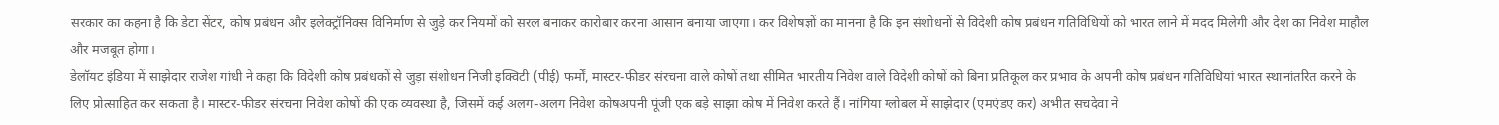सरकार का कहना है कि डेटा सेंटर, कोष प्रबंधन और इलेक्ट्रॉनिक्स विनिर्माण से जुड़े कर नियमों को सरल बनाकर कारोबार करना आसान बनाया जाएगा। कर विशेषज्ञों का मानना है कि इन संशोधनों से विदेशी कोष प्रबंधन गतिविधियों को भारत लाने में मदद मिलेगी और देश का निवेश माहौल और मजबूत होगा।
डेलॉयट इंडिया में साझेदार राजेश गांधी ने कहा कि विदेशी कोष प्रबंधकों से जुड़ा संशोधन निजी इक्विटी (पीई) फर्मों, मास्टर-फीडर संरचना वाले कोषों तथा सीमित भारतीय निवेश वाले विदेशी कोषों को बिना प्रतिकूल कर प्रभाव के अपनी कोष प्रबंधन गतिविधियां भारत स्थानांतरित करने के लिए प्रोत्साहित कर सकता है। मास्टर-फीडर संरचना निवेश कोषों की एक व्यवस्था है, जिसमें कई अलग-अलग निवेश कोषअपनी पूंजी एक बड़े साझा कोष में निवेश करते हैं। नांगिया ग्लोबल में साझेदार (एमएंडए कर) अभीत सचदेवा ने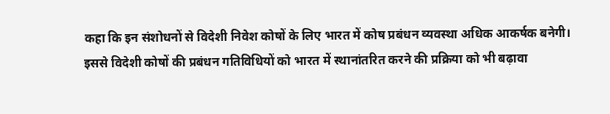कहा कि इन संशोधनों से विदेशी निवेश कोषों के लिए भारत में कोष प्रबंधन व्यवस्था अधिक आकर्षक बनेगी।
इससे विदेशी कोषों की प्रबंधन गतिविधियों को भारत में स्थानांतरित करने की प्रक्रिया को भी बढ़ावा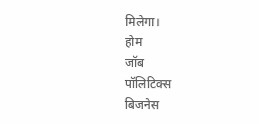मिलेगा।
होम
जॉब
पॉलिटिक्स
बिजनेस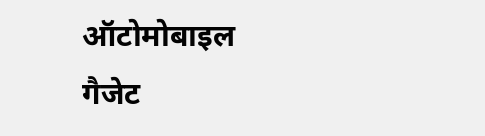ऑटोमोबाइल
गैजेट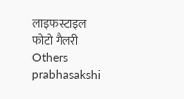लाइफस्टाइल
फोटो गैलरी
Others
prabhasakshi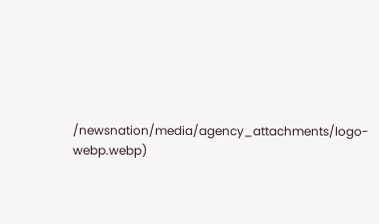/newsnation/media/agency_attachments/logo-webp.webp)